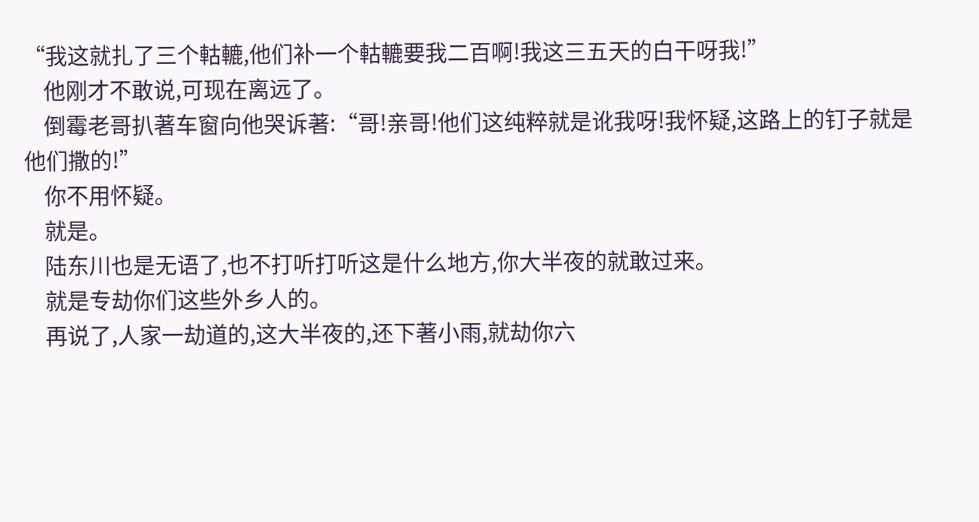“我这就扎了三个軲轆,他们补一个軲轆要我二百啊!我这三五天的白干呀我!”
    他刚才不敢说,可现在离远了。
    倒霉老哥扒著车窗向他哭诉著:“哥!亲哥!他们这纯粹就是讹我呀!我怀疑,这路上的钉子就是他们撒的!”
    你不用怀疑。
    就是。
    陆东川也是无语了,也不打听打听这是什么地方,你大半夜的就敢过来。
    就是专劫你们这些外乡人的。
    再说了,人家一劫道的,这大半夜的,还下著小雨,就劫你六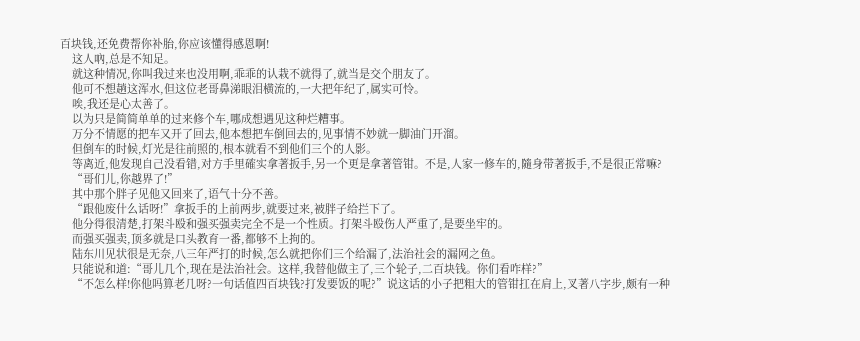百块钱,还免费帮你补胎,你应该懂得感恩啊!
    这人吶,总是不知足。
    就这种情况,你叫我过来也没用啊,乖乖的认栽不就得了,就当是交个朋友了。
    他可不想趟这浑水,但这位老哥鼻涕眼泪横流的,一大把年纪了,属实可怜。
    唉,我还是心太善了。
    以为只是简简单单的过来修个车,哪成想遇见这种烂糟事。
    万分不情愿的把车又开了回去,他本想把车倒回去的,见事情不妙就一脚油门开溜。
    但倒车的时候,灯光是往前照的,根本就看不到他们三个的人影。
    等离近,他发现自己没看错,对方手里確实拿著扳手,另一个更是拿著管钳。不是,人家一修车的,隨身带著扳手,不是很正常嘛?
    “哥们儿,你越界了!”
    其中那个胖子见他又回来了,语气十分不善。
    “跟他废什么话呀!”拿扳手的上前两步,就要过来,被胖子给拦下了。
    他分得很清楚,打架斗殴和强买强卖完全不是一个性质。打架斗殴伤人严重了,是要坐牢的。
    而强买强卖,顶多就是口头教育一番,都够不上拘的。
    陆东川见状很是无奈,八三年严打的时候,怎么就把你们三个给漏了,法治社会的漏网之鱼。
    只能说和道:“哥儿几个,现在是法治社会。这样,我替他做主了,三个轮子,二百块钱。你们看咋样?”
    “不怎么样!你他吗算老几呀?一句话值四百块钱?打发要饭的呢?”说这话的小子把粗大的管钳扛在肩上,叉著八字步,颇有一种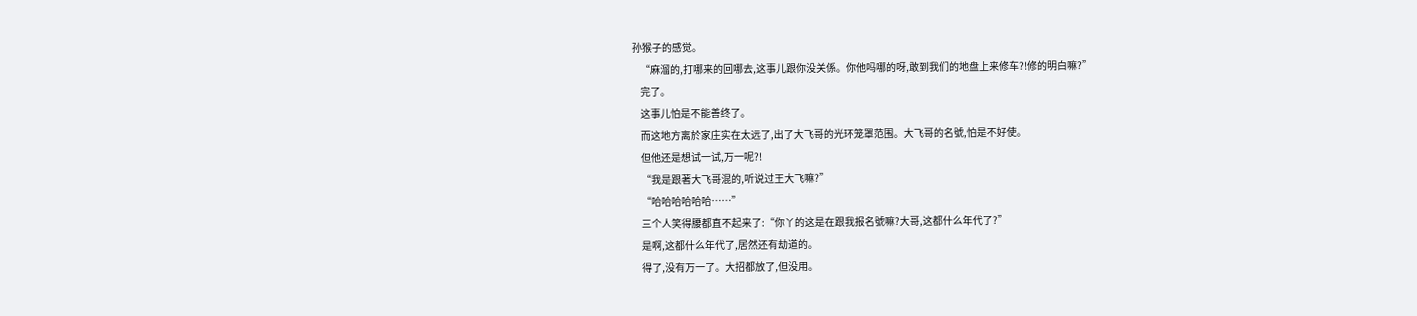孙猴子的感觉。
    “麻溜的,打哪来的回哪去,这事儿跟你没关係。你他吗哪的呀,敢到我们的地盘上来修车?!修的明白嘛?”
    完了。
    这事儿怕是不能善终了。
    而这地方离於家庄实在太远了,出了大飞哥的光环笼罩范围。大飞哥的名號,怕是不好使。
    但他还是想试一试,万一呢?!
    “我是跟著大飞哥混的,听说过王大飞嘛?”
    “哈哈哈哈哈哈……”
    三个人笑得腰都直不起来了:“你丫的这是在跟我报名號嘛?大哥,这都什么年代了?”
    是啊,这都什么年代了,居然还有劫道的。
    得了,没有万一了。大招都放了,但没用。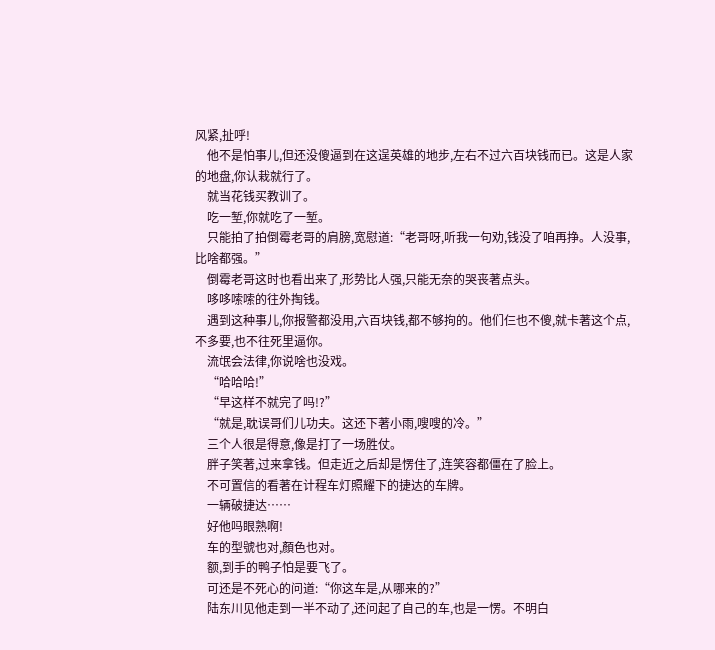风紧,扯呼!
    他不是怕事儿,但还没傻逼到在这逞英雄的地步,左右不过六百块钱而已。这是人家的地盘,你认栽就行了。
    就当花钱买教训了。
    吃一堑,你就吃了一堑。
    只能拍了拍倒霉老哥的肩膀,宽慰道:“老哥呀,听我一句劝,钱没了咱再挣。人没事,比啥都强。”
    倒霉老哥这时也看出来了,形势比人强,只能无奈的哭丧著点头。
    哆哆嗦嗦的往外掏钱。
    遇到这种事儿,你报警都没用,六百块钱,都不够拘的。他们仨也不傻,就卡著这个点,不多要,也不往死里逼你。
    流氓会法律,你说啥也没戏。
    “哈哈哈!”
    “早这样不就完了吗!?”
    “就是,耽误哥们儿功夫。这还下著小雨,嗖嗖的冷。”
    三个人很是得意,像是打了一场胜仗。
    胖子笑著,过来拿钱。但走近之后却是愣住了,连笑容都僵在了脸上。
    不可置信的看著在计程车灯照耀下的捷达的车牌。
    一辆破捷达……
    好他吗眼熟啊!
    车的型號也对,顏色也对。
    额,到手的鸭子怕是要飞了。
    可还是不死心的问道:“你这车是,从哪来的?”
    陆东川见他走到一半不动了,还问起了自己的车,也是一愣。不明白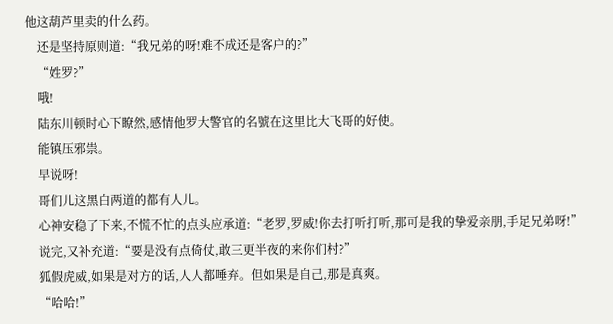他这葫芦里卖的什么药。
    还是坚持原则道:“我兄弟的呀!难不成还是客户的?”
    “姓罗?”
    哦!
    陆东川顿时心下瞭然,感情他罗大警官的名號在这里比大飞哥的好使。
    能镇压邪祟。
    早说呀!
    哥们儿这黑白两道的都有人儿。
    心神安稳了下来,不慌不忙的点头应承道:“老罗,罗威!你去打听打听,那可是我的挚爱亲朋,手足兄弟呀!”
    说完,又补充道:“要是没有点倚仗,敢三更半夜的来你们村?”
    狐假虎威,如果是对方的话,人人都唾弃。但如果是自己,那是真爽。
    “哈哈!”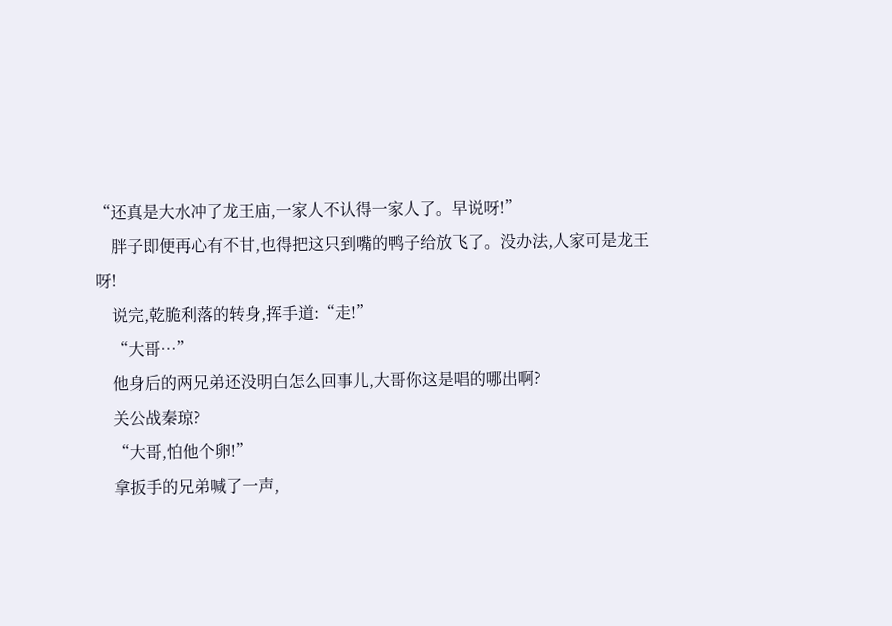“还真是大水冲了龙王庙,一家人不认得一家人了。早说呀!”
    胖子即便再心有不甘,也得把这只到嘴的鸭子给放飞了。没办法,人家可是龙王呀!
    说完,乾脆利落的转身,挥手道:“走!”
    “大哥…”
    他身后的两兄弟还没明白怎么回事儿,大哥你这是唱的哪出啊?
    关公战秦琼?
    “大哥,怕他个卵!”
    拿扳手的兄弟喊了一声,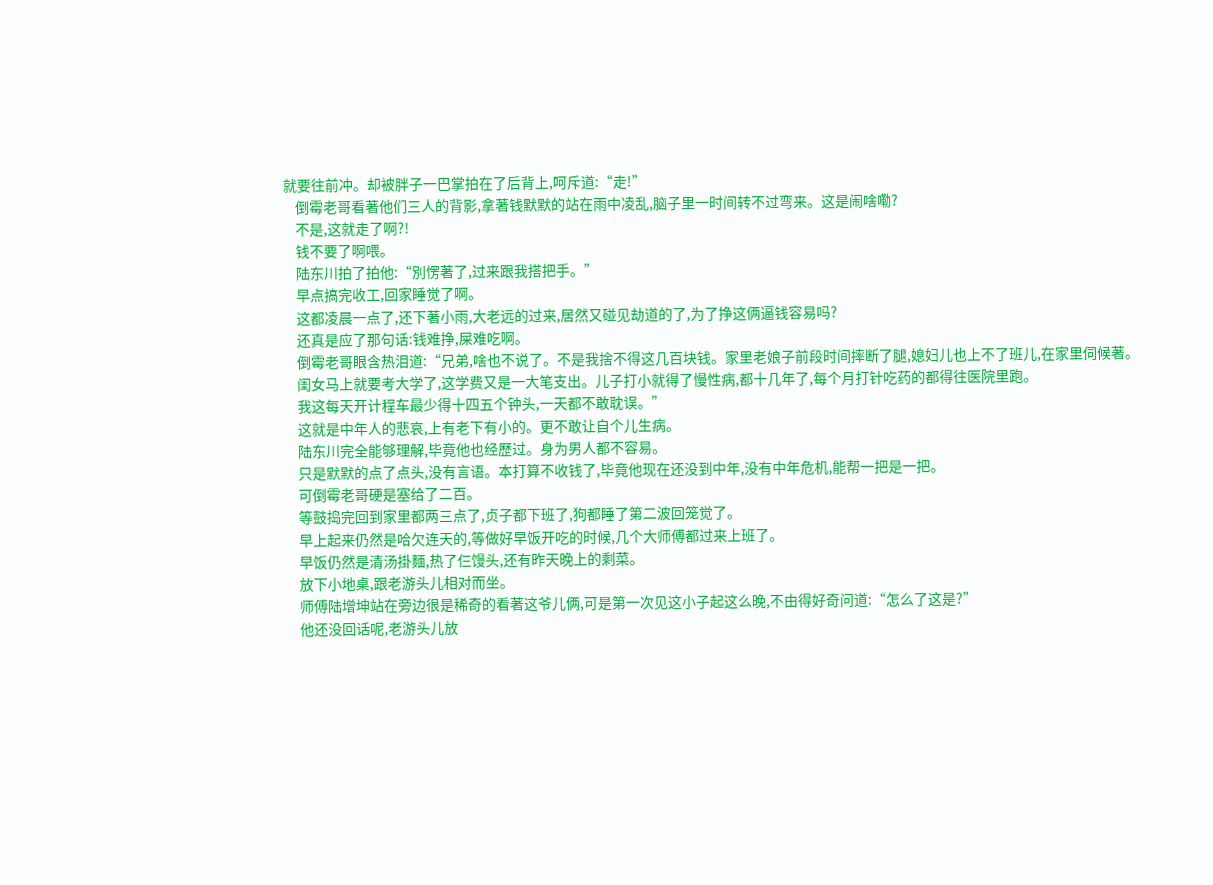就要往前冲。却被胖子一巴掌拍在了后背上,呵斥道:“走!”
    倒霉老哥看著他们三人的背影,拿著钱默默的站在雨中凌乱,脑子里一时间转不过弯来。这是闹啥嘞?
    不是,这就走了啊?!
    钱不要了啊喂。
    陆东川拍了拍他:“別愣著了,过来跟我搭把手。”
    早点搞完收工,回家睡觉了啊。
    这都凌晨一点了,还下著小雨,大老远的过来,居然又碰见劫道的了,为了挣这俩逼钱容易吗?
    还真是应了那句话:钱难挣,屎难吃啊。
    倒霉老哥眼含热泪道:“兄弟,啥也不说了。不是我捨不得这几百块钱。家里老娘子前段时间摔断了腿,媳妇儿也上不了班儿,在家里伺候著。
    闺女马上就要考大学了,这学费又是一大笔支出。儿子打小就得了慢性病,都十几年了,每个月打针吃药的都得往医院里跑。
    我这每天开计程车最少得十四五个钟头,一天都不敢耽误。”
    这就是中年人的悲哀,上有老下有小的。更不敢让自个儿生病。
    陆东川完全能够理解,毕竟他也经歷过。身为男人都不容易。
    只是默默的点了点头,没有言语。本打算不收钱了,毕竟他现在还没到中年,没有中年危机,能帮一把是一把。
    可倒霉老哥硬是塞给了二百。
    等鼓捣完回到家里都两三点了,贞子都下班了,狗都睡了第二波回笼觉了。
    早上起来仍然是哈欠连天的,等做好早饭开吃的时候,几个大师傅都过来上班了。
    早饭仍然是清汤掛麵,热了仨馒头,还有昨天晚上的剩菜。
    放下小地桌,跟老游头儿相对而坐。
    师傅陆增坤站在旁边很是稀奇的看著这爷儿俩,可是第一次见这小子起这么晚,不由得好奇问道:“怎么了这是?”
    他还没回话呢,老游头儿放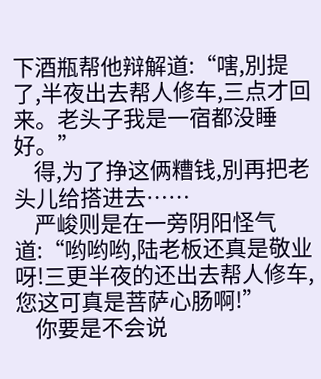下酒瓶帮他辩解道:“嗐,別提了,半夜出去帮人修车,三点才回来。老头子我是一宿都没睡好。”
    得,为了挣这俩糟钱,別再把老头儿给搭进去……
    严峻则是在一旁阴阳怪气道:“哟哟哟,陆老板还真是敬业呀!三更半夜的还出去帮人修车,您这可真是菩萨心肠啊!”
    你要是不会说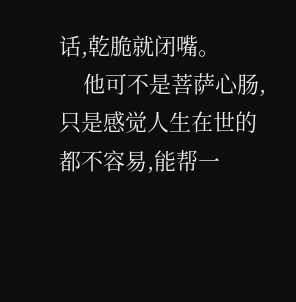话,乾脆就闭嘴。
    他可不是菩萨心肠,只是感觉人生在世的都不容易,能帮一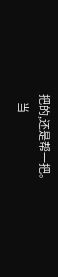把的,还是帮一把。
    当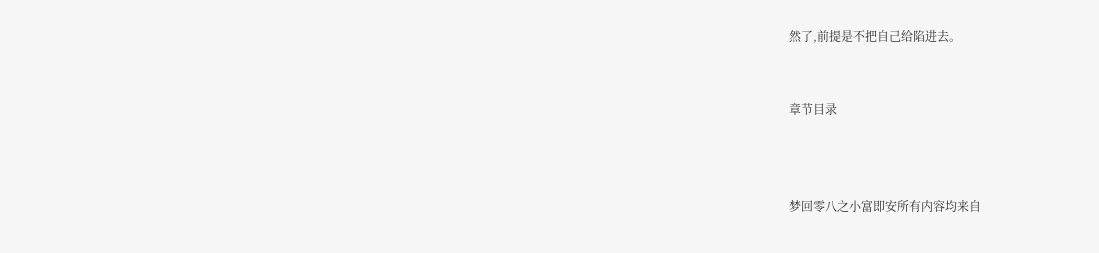然了,前提是不把自己给陷进去。


章节目录



梦回零八之小富即安所有内容均来自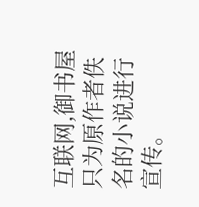互联网,御书屋只为原作者佚名的小说进行宣传。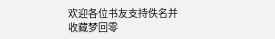欢迎各位书友支持佚名并收藏梦回零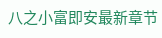八之小富即安最新章节